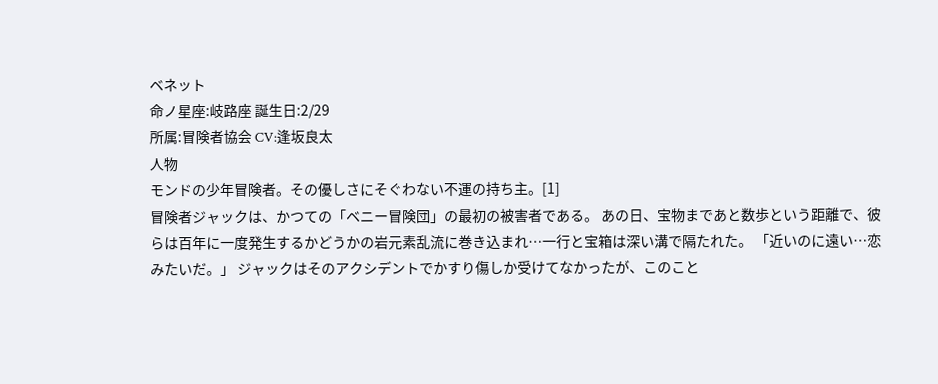ベネット
命ノ星座:岐路座 誕生日:2/29
所属:冒険者協会 CV:逢坂良太
人物
モンドの少年冒険者。その優しさにそぐわない不運の持ち主。[1]
冒険者ジャックは、かつての「ベニー冒険団」の最初の被害者である。 あの日、宝物まであと数歩という距離で、彼らは百年に一度発生するかどうかの岩元素乱流に巻き込まれ…一行と宝箱は深い溝で隔たれた。 「近いのに遠い…恋みたいだ。」 ジャックはそのアクシデントでかすり傷しか受けてなかったが、このこと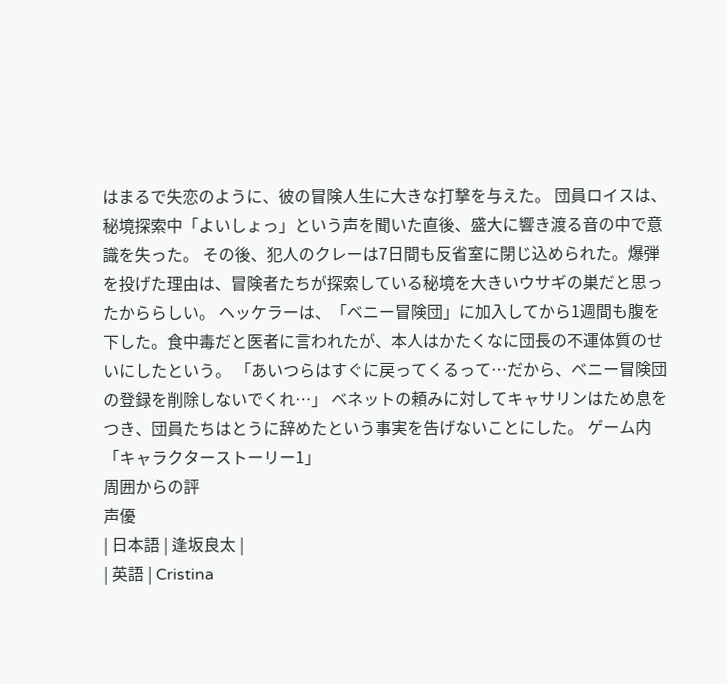はまるで失恋のように、彼の冒険人生に大きな打撃を与えた。 団員ロイスは、秘境探索中「よいしょっ」という声を聞いた直後、盛大に響き渡る音の中で意識を失った。 その後、犯人のクレーは7日間も反省室に閉じ込められた。爆弾を投げた理由は、冒険者たちが探索している秘境を大きいウサギの巣だと思ったかららしい。 ヘッケラーは、「ベニー冒険団」に加入してから1週間も腹を下した。食中毒だと医者に言われたが、本人はかたくなに団長の不運体質のせいにしたという。 「あいつらはすぐに戻ってくるって…だから、ベニー冒険団の登録を削除しないでくれ…」 ベネットの頼みに対してキャサリンはため息をつき、団員たちはとうに辞めたという事実を告げないことにした。 ゲーム内「キャラクターストーリー1」
周囲からの評
声優
| 日本語 | 逢坂良太 |
| 英語 | Cristina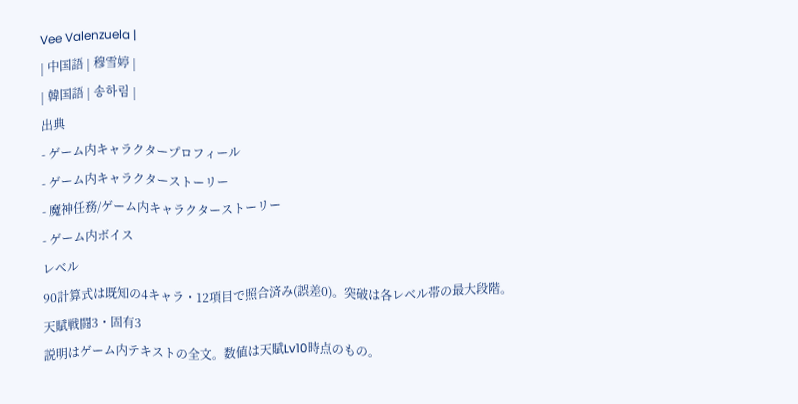Vee Valenzuela |
| 中国語 | 穆雪婷 |
| 韓国語 | 송하림 |
出典
- ゲーム内キャラクタープロフィール
- ゲーム内キャラクターストーリー
- 魔神任務/ゲーム内キャラクターストーリー
- ゲーム内ボイス
レベル
90計算式は既知の4キャラ・12項目で照合済み(誤差0)。突破は各レベル帯の最大段階。
天賦戦闘3・固有3
説明はゲーム内テキストの全文。数値は天賦Lv10時点のもの。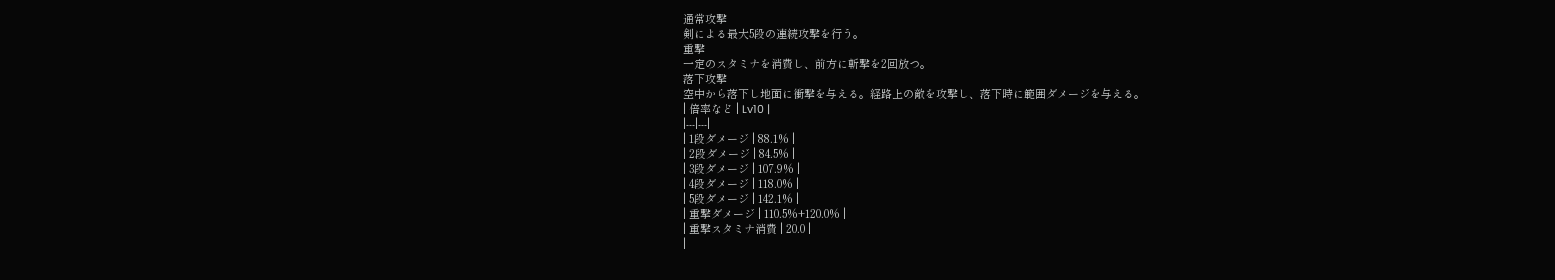通常攻撃
剣による最大5段の連続攻撃を行う。
重撃
一定のスタミナを消費し、前方に斬撃を2回放つ。
落下攻撃
空中から落下し地面に衝撃を与える。経路上の敵を攻撃し、落下時に範囲ダメージを与える。
| 倍率など | Lv10 |
|---|---|
| 1段ダメージ | 88.1% |
| 2段ダメージ | 84.5% |
| 3段ダメージ | 107.9% |
| 4段ダメージ | 118.0% |
| 5段ダメージ | 142.1% |
| 重撃ダメージ | 110.5%+120.0% |
| 重撃スタミナ消費 | 20.0 |
|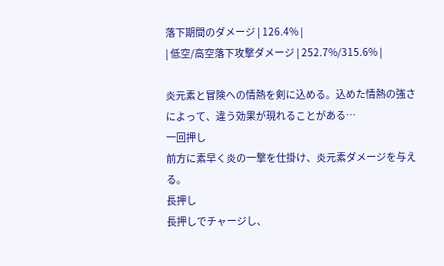落下期間のダメージ | 126.4% |
| 低空/高空落下攻撃ダメージ | 252.7%/315.6% |

炎元素と冒険への情熱を剣に込める。込めた情熱の強さによって、違う効果が現れることがある…
一回押し
前方に素早く炎の一撃を仕掛け、炎元素ダメージを与える。
長押し
長押しでチャージし、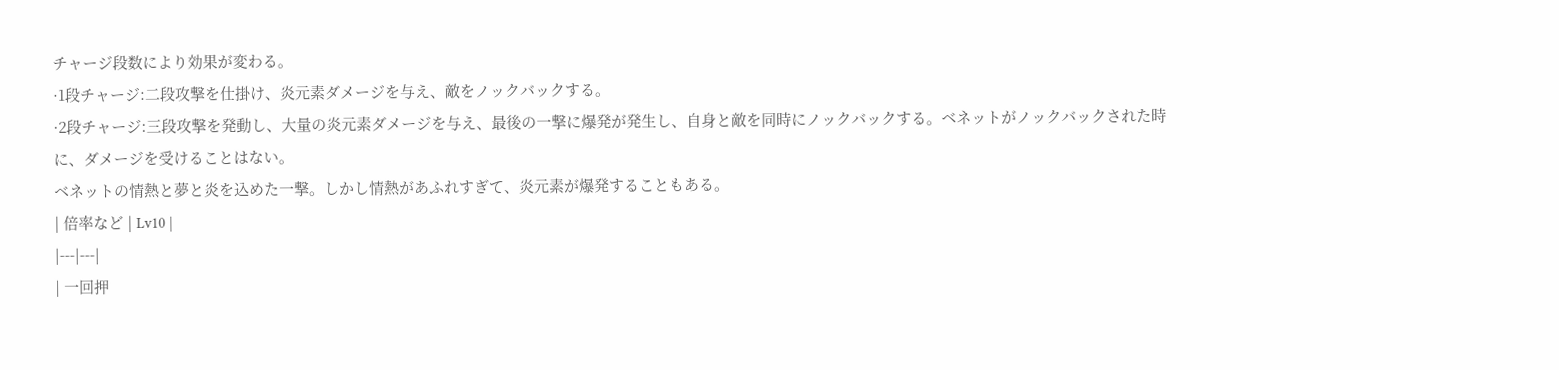チャージ段数により効果が変わる。
·1段チャージ:二段攻撃を仕掛け、炎元素ダメージを与え、敵をノックバックする。
·2段チャージ:三段攻撃を発動し、大量の炎元素ダメージを与え、最後の一撃に爆発が発生し、自身と敵を同時にノックバックする。ベネットがノックバックされた時に、ダメージを受けることはない。
ベネットの情熱と夢と炎を込めた一撃。しかし情熱があふれすぎて、炎元素が爆発することもある。
| 倍率など | Lv10 |
|---|---|
| 一回押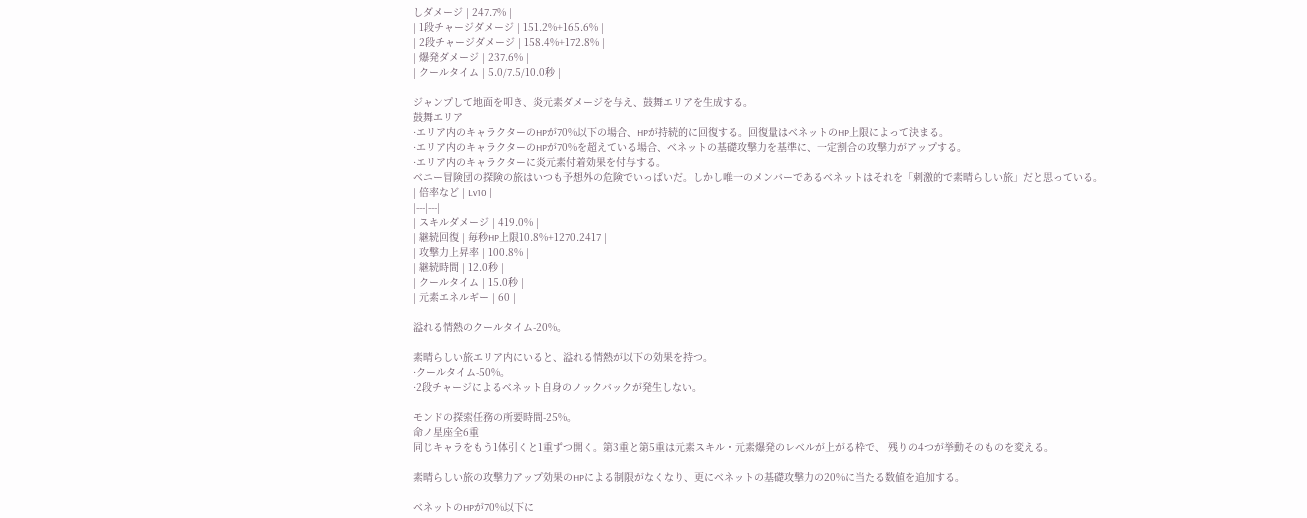しダメージ | 247.7% |
| 1段チャージダメージ | 151.2%+165.6% |
| 2段チャージダメージ | 158.4%+172.8% |
| 爆発ダメージ | 237.6% |
| クールタイム | 5.0/7.5/10.0秒 |

ジャンプして地面を叩き、炎元素ダメージを与え、鼓舞エリアを生成する。
鼓舞エリア
·エリア内のキャラクターのHPが70%以下の場合、HPが持続的に回復する。回復量はベネットのHP上限によって決まる。
·エリア内のキャラクターのHPが70%を超えている場合、ベネットの基礎攻撃力を基準に、一定割合の攻撃力がアップする。
·エリア内のキャラクターに炎元素付着効果を付与する。
ベニー冒険団の探険の旅はいつも予想外の危険でいっぱいだ。しかし唯一のメンバーであるベネットはそれを「刺激的で素晴らしい旅」だと思っている。
| 倍率など | Lv10 |
|---|---|
| スキルダメージ | 419.0% |
| 継続回復 | 毎秒HP上限10.8%+1270.2417 |
| 攻撃力上昇率 | 100.8% |
| 継続時間 | 12.0秒 |
| クールタイム | 15.0秒 |
| 元素エネルギー | 60 |

溢れる情熱のクールタイム-20%。

素晴らしい旅エリア内にいると、溢れる情熱が以下の効果を持つ。
·クールタイム-50%。
·2段チャージによるベネット自身のノックバックが発生しない。

モンドの探索任務の所要時間-25%。
命ノ星座全6重
同じキャラをもう1体引くと1重ずつ開く。第3重と第5重は元素スキル・元素爆発のレベルが上がる枠で、 残りの4つが挙動そのものを変える。

素晴らしい旅の攻撃力アップ効果のHPによる制限がなくなり、更にベネットの基礎攻撃力の20%に当たる数値を追加する。

ベネットのHPが70%以下に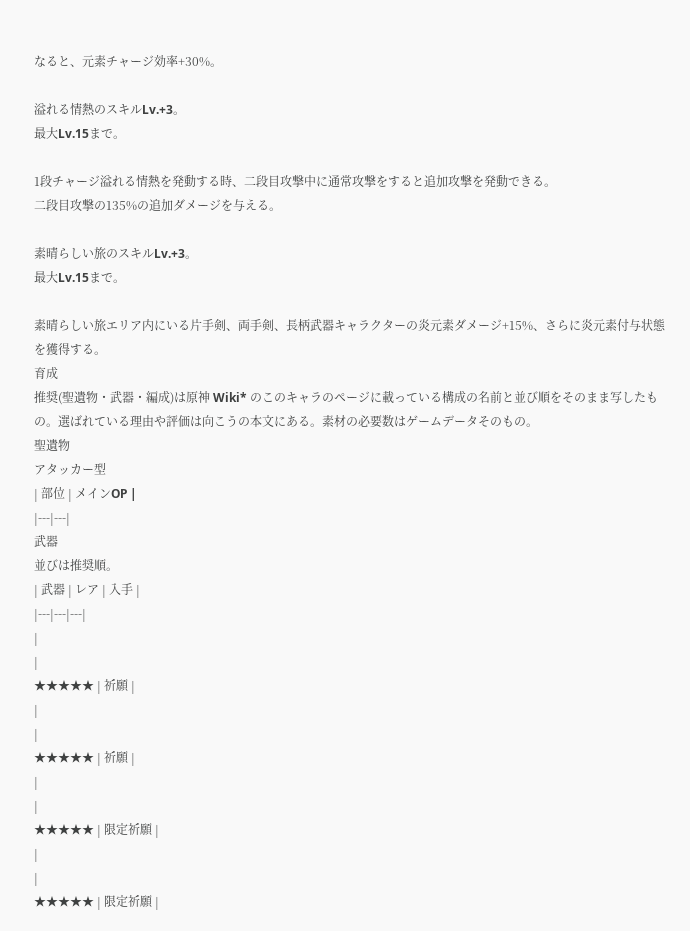なると、元素チャージ効率+30%。

溢れる情熱のスキルLv.+3。
最大Lv.15まで。

1段チャージ溢れる情熱を発動する時、二段目攻撃中に通常攻撃をすると追加攻撃を発動できる。
二段目攻撃の135%の追加ダメージを与える。

素晴らしい旅のスキルLv.+3。
最大Lv.15まで。

素晴らしい旅エリア内にいる片手剣、両手剣、長柄武器キャラクターの炎元素ダメージ+15%、さらに炎元素付与状態を獲得する。
育成
推奨(聖遺物・武器・編成)は原神 Wiki* のこのキャラのページに載っている構成の名前と並び順をそのまま写したもの。選ばれている理由や評価は向こうの本文にある。素材の必要数はゲームデータそのもの。
聖遺物
アタッカー型
| 部位 | メインOP |
|---|---|
武器
並びは推奨順。
| 武器 | レア | 入手 |
|---|---|---|
|
|
★★★★★ | 祈願 |
|
|
★★★★★ | 祈願 |
|
|
★★★★★ | 限定祈願 |
|
|
★★★★★ | 限定祈願 |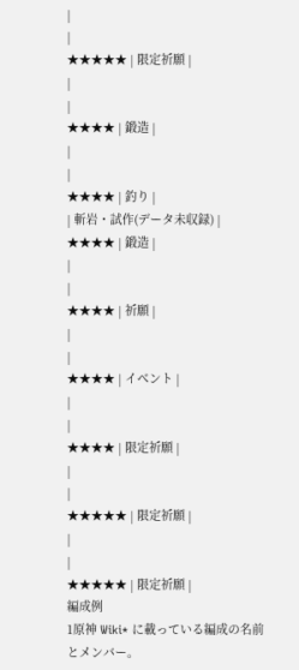|
|
★★★★★ | 限定祈願 |
|
|
★★★★ | 鍛造 |
|
|
★★★★ | 釣り |
| 斬岩・試作(データ未収録) | ★★★★ | 鍛造 |
|
|
★★★★ | 祈願 |
|
|
★★★★ | イベント |
|
|
★★★★ | 限定祈願 |
|
|
★★★★★ | 限定祈願 |
|
|
★★★★★ | 限定祈願 |
編成例
1原神 Wiki* に載っている編成の名前とメンバー。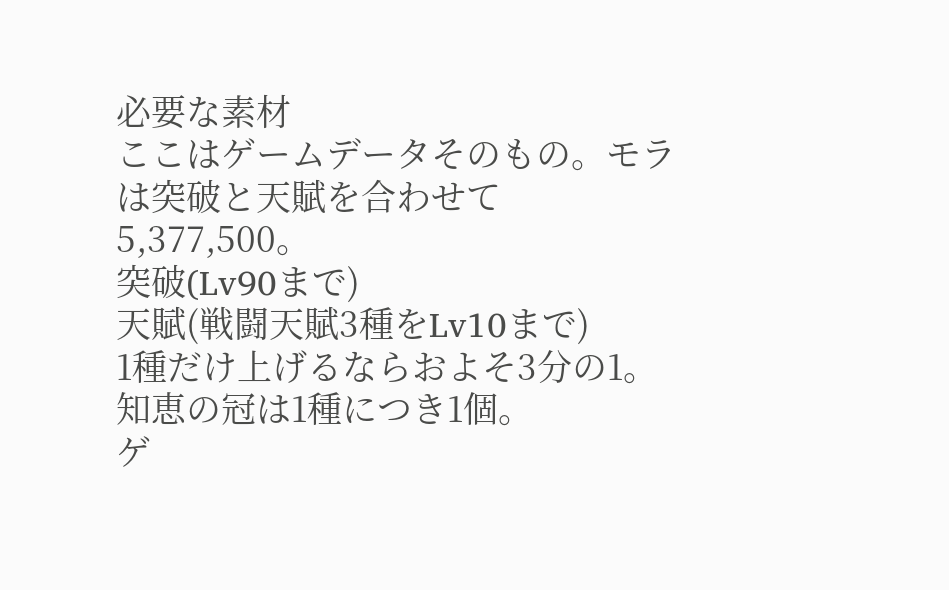必要な素材
ここはゲームデータそのもの。モラは突破と天賦を合わせて 5,377,500。
突破(Lv90まで)
天賦(戦闘天賦3種をLv10まで)
1種だけ上げるならおよそ3分の1。知恵の冠は1種につき1個。
ゲ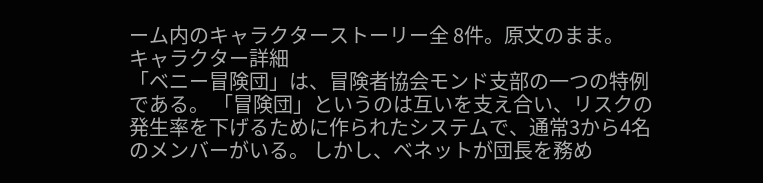ーム内のキャラクターストーリー全 8件。原文のまま。
キャラクター詳細
「ベニー冒険団」は、冒険者協会モンド支部の一つの特例である。 「冒険団」というのは互いを支え合い、リスクの発生率を下げるために作られたシステムで、通常3から4名のメンバーがいる。 しかし、ベネットが団長を務め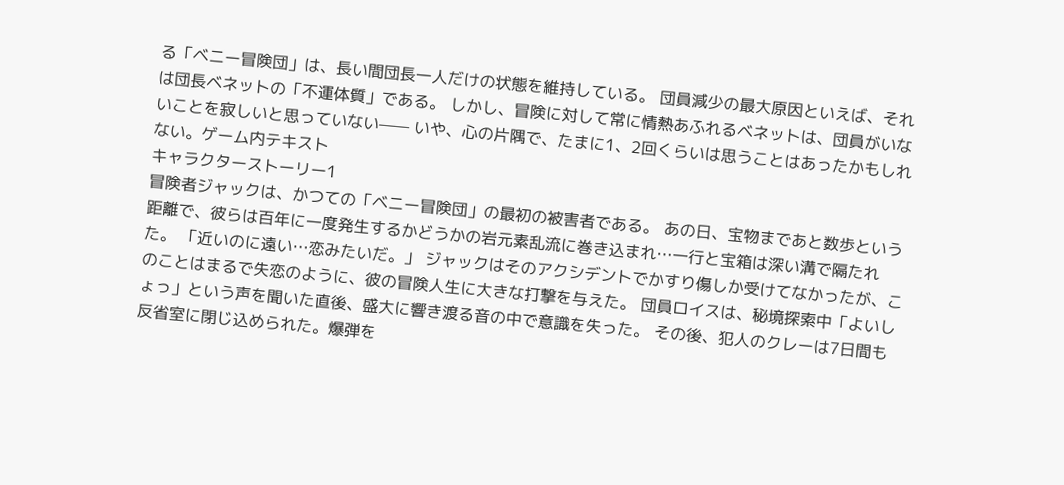る「ベニー冒険団」は、長い間団長一人だけの状態を維持している。 団員減少の最大原因といえば、それは団長ベネットの「不運体質」である。 しかし、冒険に対して常に情熱あふれるベネットは、団員がいないことを寂しいと思っていない—— いや、心の片隅で、たまに1、2回くらいは思うことはあったかもしれない。ゲーム内テキスト
キャラクターストーリー1
冒険者ジャックは、かつての「ベニー冒険団」の最初の被害者である。 あの日、宝物まであと数歩という距離で、彼らは百年に一度発生するかどうかの岩元素乱流に巻き込まれ…一行と宝箱は深い溝で隔たれた。 「近いのに遠い…恋みたいだ。」 ジャックはそのアクシデントでかすり傷しか受けてなかったが、このことはまるで失恋のように、彼の冒険人生に大きな打撃を与えた。 団員ロイスは、秘境探索中「よいしょっ」という声を聞いた直後、盛大に響き渡る音の中で意識を失った。 その後、犯人のクレーは7日間も反省室に閉じ込められた。爆弾を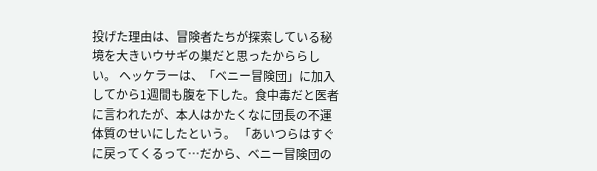投げた理由は、冒険者たちが探索している秘境を大きいウサギの巣だと思ったかららしい。 ヘッケラーは、「ベニー冒険団」に加入してから1週間も腹を下した。食中毒だと医者に言われたが、本人はかたくなに団長の不運体質のせいにしたという。 「あいつらはすぐに戻ってくるって…だから、ベニー冒険団の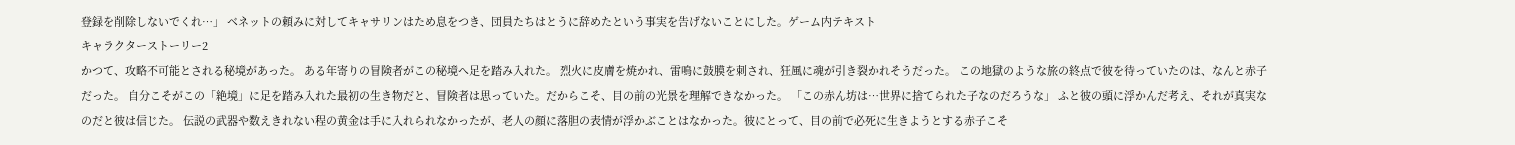登録を削除しないでくれ…」 ベネットの頼みに対してキャサリンはため息をつき、団員たちはとうに辞めたという事実を告げないことにした。ゲーム内テキスト
キャラクターストーリー2
かつて、攻略不可能とされる秘境があった。 ある年寄りの冒険者がこの秘境へ足を踏み入れた。 烈火に皮膚を焼かれ、雷鳴に鼓膜を刺され、狂風に魂が引き裂かれそうだった。 この地獄のような旅の終点で彼を待っていたのは、なんと赤子だった。 自分こそがこの「絶境」に足を踏み入れた最初の生き物だと、冒険者は思っていた。だからこそ、目の前の光景を理解できなかった。 「この赤ん坊は…世界に捨てられた子なのだろうな」 ふと彼の頭に浮かんだ考え、それが真実なのだと彼は信じた。 伝説の武器や数えきれない程の黄金は手に入れられなかったが、老人の顔に落胆の表情が浮かぶことはなかった。彼にとって、目の前で必死に生きようとする赤子こそ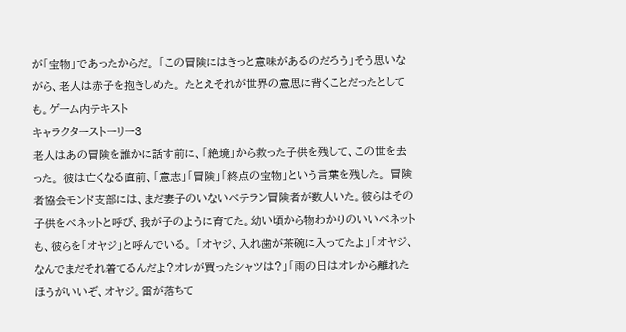が「宝物」であったからだ。 「この冒険にはきっと意味があるのだろう」そう思いながら、老人は赤子を抱きしめた。 たとえそれが世界の意思に背くことだったとしても。ゲーム内テキスト
キャラクターストーリー3
老人はあの冒険を誰かに話す前に、「絶境」から救った子供を残して、この世を去った。 彼は亡くなる直前、「意志」「冒険」「終点の宝物」という言葉を残した。 冒険者協会モンド支部には、まだ妻子のいないベテラン冒険者が数人いた。彼らはその子供をベネットと呼び、我が子のように育てた。幼い頃から物わかりのいいベネットも、彼らを「オヤジ」と呼んでいる。 「オヤジ、入れ歯が茶碗に入ってたよ」「オヤジ、なんでまだそれ着てるんだよ?オレが買ったシャツは?」「雨の日はオレから離れたほうがいいぞ、オヤジ。雷が落ちて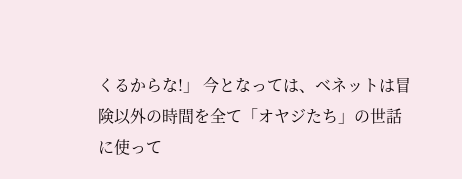くるからな!」 今となっては、ベネットは冒険以外の時間を全て「オヤジたち」の世話に使って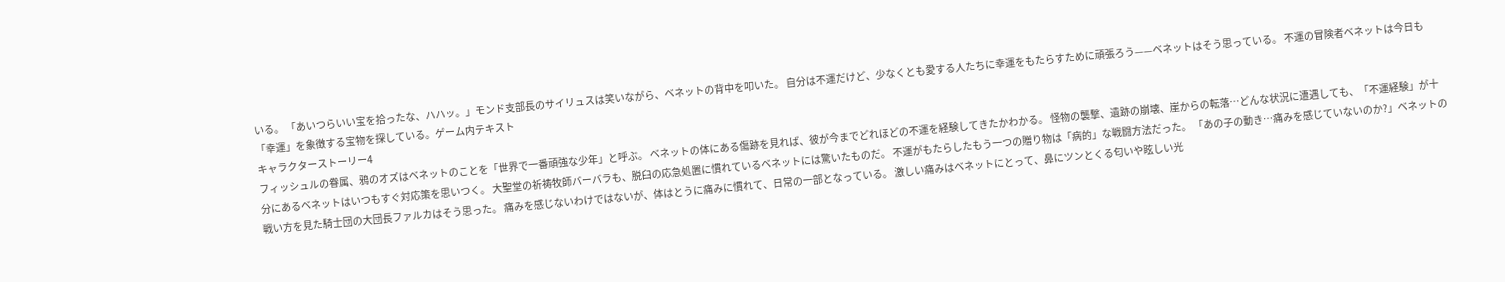いる。 「あいつらいい宝を拾ったな、ハハッ。」モンド支部長のサイリュスは笑いながら、ベネットの背中を叩いた。 自分は不運だけど、少なくとも愛する人たちに幸運をもたらすために頑張ろう——ベネットはそう思っている。 不運の冒険者ベネットは今日も「幸運」を象徴する宝物を探している。ゲーム内テキスト
キャラクターストーリー4
フィッシュルの眷属、鴉のオズはベネットのことを「世界で一番頑強な少年」と呼ぶ。 ベネットの体にある傷跡を見れば、彼が今までどれほどの不運を経験してきたかわかる。 怪物の襲撃、遺跡の崩壊、崖からの転落…どんな状況に遭遇しても、「不運経験」が十分にあるベネットはいつもすぐ対応策を思いつく。 大聖堂の祈祷牧師バーバラも、脱臼の応急処置に慣れているベネットには驚いたものだ。 不運がもたらしたもう一つの贈り物は「病的」な戦闘方法だった。 「あの子の動き…痛みを感じていないのか?」ベネットの戦い方を見た騎士団の大団長ファルカはそう思った。 痛みを感じないわけではないが、体はとうに痛みに慣れて、日常の一部となっている。 激しい痛みはベネットにとって、鼻にツンとくる匂いや眩しい光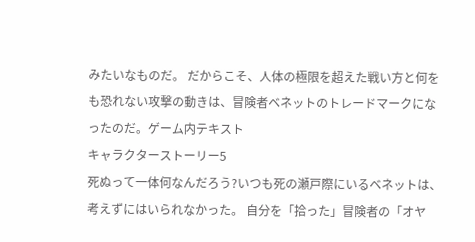みたいなものだ。 だからこそ、人体の極限を超えた戦い方と何をも恐れない攻撃の動きは、冒険者ベネットのトレードマークになったのだ。ゲーム内テキスト
キャラクターストーリー5
死ぬって一体何なんだろう?いつも死の瀬戸際にいるベネットは、考えずにはいられなかった。 自分を「拾った」冒険者の「オヤ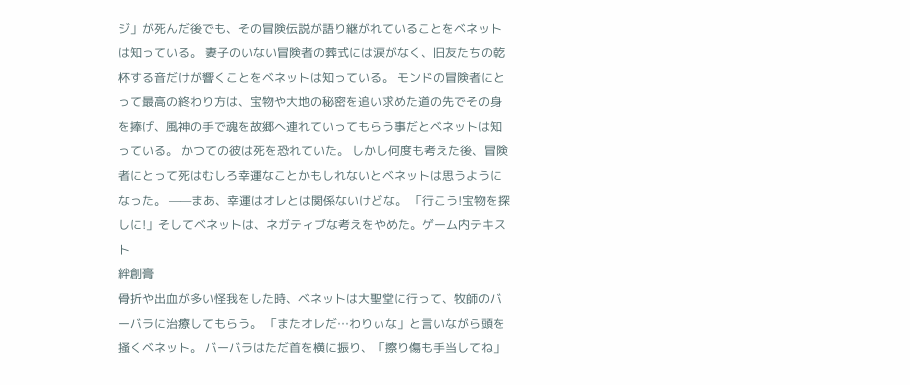ジ」が死んだ後でも、その冒険伝説が語り継がれていることをベネットは知っている。 妻子のいない冒険者の葬式には涙がなく、旧友たちの乾杯する音だけが響くことをベネットは知っている。 モンドの冒険者にとって最高の終わり方は、宝物や大地の秘密を追い求めた道の先でその身を捧げ、風神の手で魂を故郷へ連れていってもらう事だとベネットは知っている。 かつての彼は死を恐れていた。 しかし何度も考えた後、冒険者にとって死はむしろ幸運なことかもしれないとベネットは思うようになった。 ——まあ、幸運はオレとは関係ないけどな。 「行こう!宝物を探しに!」そしてベネットは、ネガティブな考えをやめた。ゲーム内テキスト
絆創膏
骨折や出血が多い怪我をした時、ベネットは大聖堂に行って、牧師のバーバラに治療してもらう。 「またオレだ…わりぃな」と言いながら頭を掻くベネット。 バーバラはただ首を横に振り、「擦り傷も手当してね」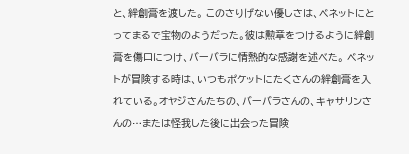と、絆創膏を渡した。 このさりげない優しさは、ベネットにとってまるで宝物のようだった。彼は勲章をつけるように絆創膏を傷口につけ、バーバラに情熱的な感謝を述べた。 ベネットが冒険する時は、いつもポケットにたくさんの絆創膏を入れている。オヤジさんたちの、バーバラさんの、キャサリンさんの…または怪我した後に出会った冒険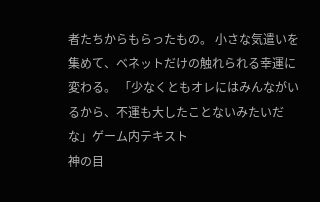者たちからもらったもの。 小さな気遣いを集めて、ベネットだけの触れられる幸運に変わる。 「少なくともオレにはみんながいるから、不運も大したことないみたいだな」ゲーム内テキスト
神の目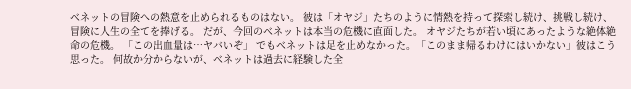ベネットの冒険への熱意を止められるものはない。 彼は「オヤジ」たちのように情熱を持って探索し続け、挑戦し続け、冒険に人生の全てを捧げる。 だが、今回のベネットは本当の危機に直面した。 オヤジたちが若い頃にあったような絶体絶命の危機。 「この出血量は…ヤバいぞ」 でもベネットは足を止めなかった。「このまま帰るわけにはいかない」彼はこう思った。 何故か分からないが、ベネットは過去に経験した全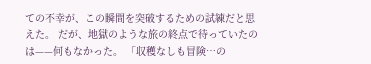ての不幸が、この瞬間を突破するための試練だと思えた。 だが、地獄のような旅の終点で待っていたのは——何もなかった。 「収穫なしも冒険…の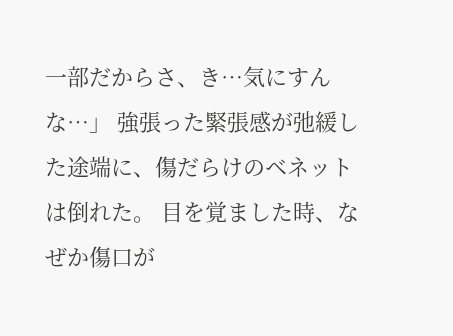一部だからさ、き…気にすんな…」 強張った緊張感が弛緩した途端に、傷だらけのベネットは倒れた。 目を覚ました時、なぜか傷口が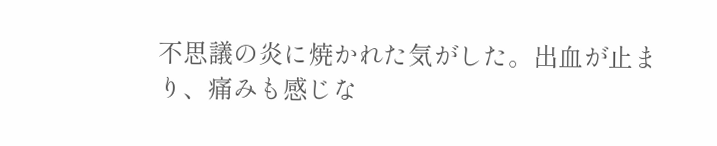不思議の炎に焼かれた気がした。出血が止まり、痛みも感じな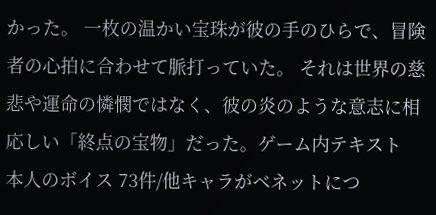かった。 一枚の温かい宝珠が彼の手のひらで、冒険者の心拍に合わせて脈打っていた。 それは世界の慈悲や運命の憐憫ではなく、彼の炎のような意志に相応しい「終点の宝物」だった。ゲーム内テキスト
本人のボイス 73件/他キャラがベネットにつ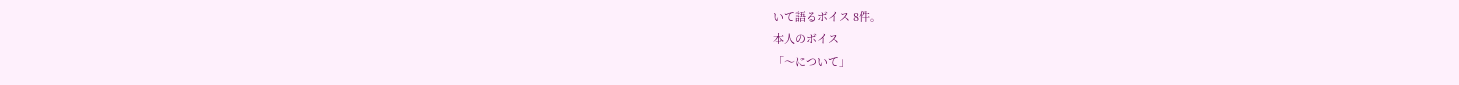いて語るボイス 8件。
本人のボイス
「〜について」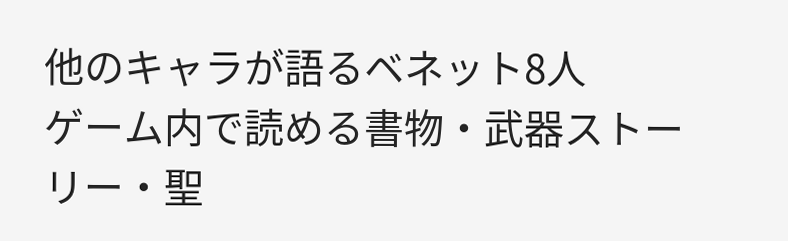他のキャラが語るベネット8人
ゲーム内で読める書物・武器ストーリー・聖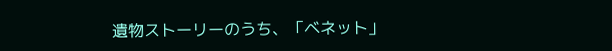遺物ストーリーのうち、「ベネット」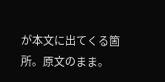が本文に出てくる箇所。原文のまま。